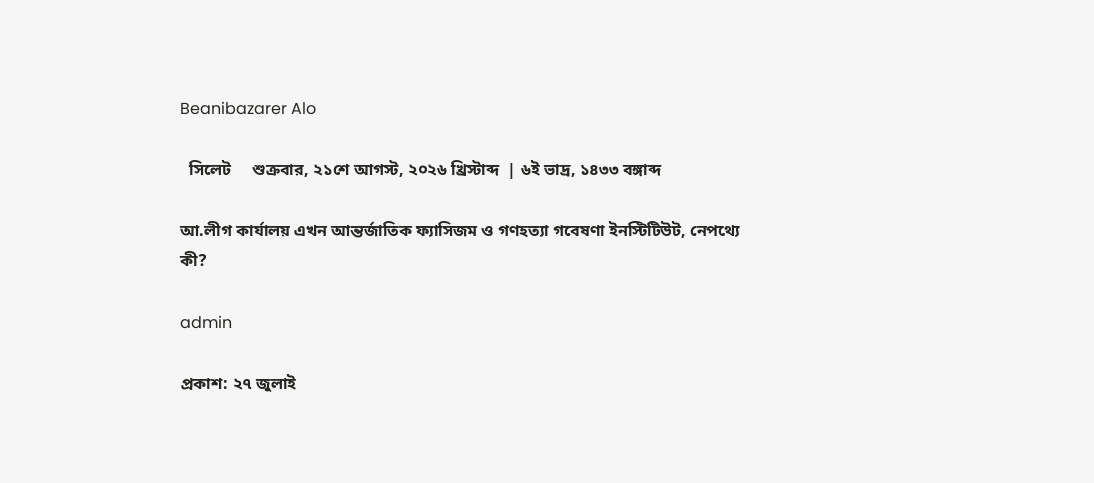Beanibazarer Alo

  সিলেট     শুক্রবার, ২১শে আগস্ট, ২০২৬ খ্রিস্টাব্দ  | ৬ই ভাদ্র, ১৪৩৩ বঙ্গাব্দ

আ.লীগ কার্যালয় এখন আন্তর্জাতিক ফ্যাসিজম ও গণহত্যা গবেষণা ইনস্টিটিউট, নেপথ্যে কী?

admin

প্রকাশ: ২৭ জুলাই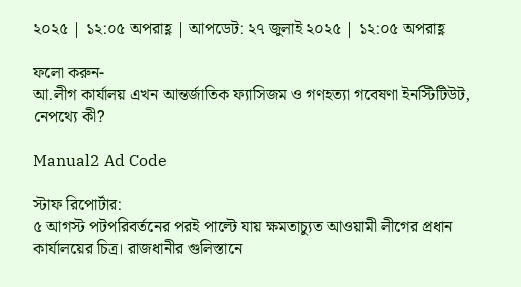২০২৫ | ১২:০৫ অপরাহ্ণ | আপডেট: ২৭ জুলাই ২০২৫ | ১২:০৫ অপরাহ্ণ

ফলো করুন-
আ.লীগ কার্যালয় এখন আন্তর্জাতিক ফ্যাসিজম ও গণহত্যা গবেষণা ইনস্টিটিউট, নেপথ্যে কী?

Manual2 Ad Code

স্টাফ রিপোর্টার:
৫ আগস্ট পটপরিবর্তনের পরই পাল্টে যায় ক্ষমতাচ্যুত আওয়ামী লীগের প্রধান কার্যালয়ের চিত্র। রাজধানীর গুলিস্তানে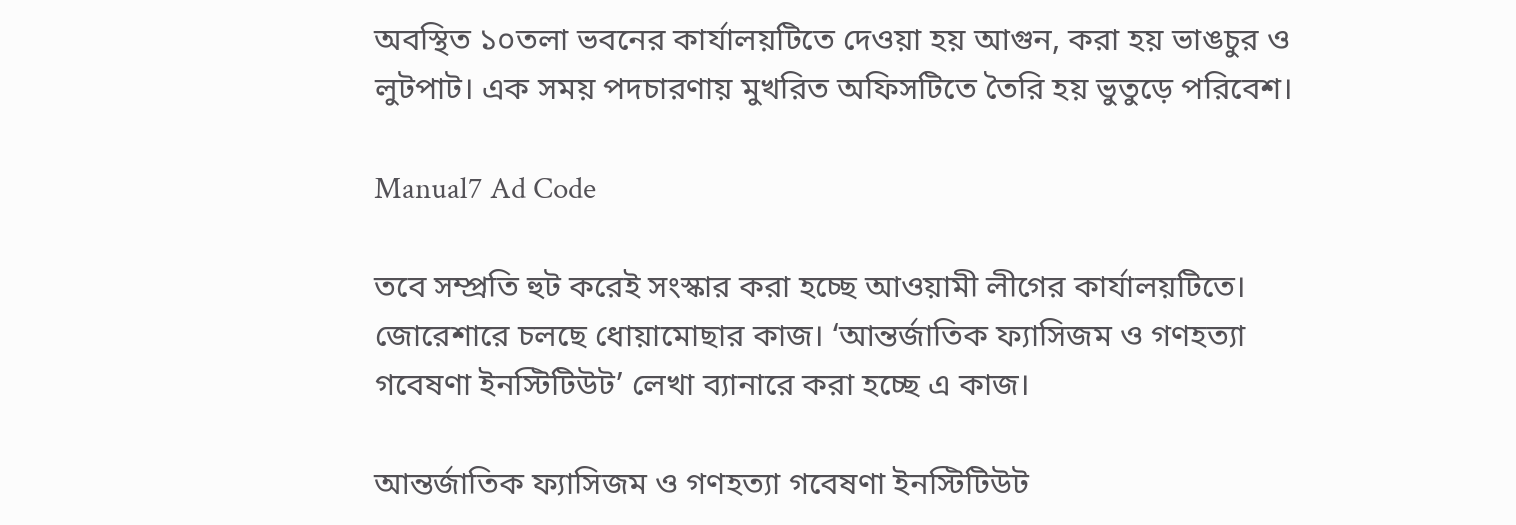অবস্থিত ১০তলা ভবনের কার্যালয়টিতে দেওয়া হয় আগুন, করা হয় ভাঙচুর ও লুটপাট। এক সময় পদচারণায় মুখরিত অফিসটিতে তৈরি হয় ভুতুড়ে পরিবেশ।

Manual7 Ad Code

তবে সম্প্রতি হুট করেই সংস্কার করা হচ্ছে আওয়ামী লীগের কার্যালয়টিতে। জোরেশারে চলছে ধোয়ামোছার কাজ। ‘আন্তর্জাতিক ফ্যাসিজম ও গণহত্যা গবেষণা ইনস্টিটিউট’ লেখা ব্যানারে করা হচ্ছে এ কাজ।

আন্তর্জাতিক ফ্যাসিজম ও গণহত্যা গবেষণা ইনস্টিটিউট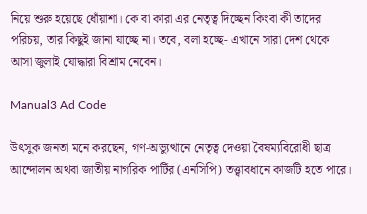নিয়ে শুরু হয়েছে ধোঁয়াশা। কে বা কারা এর নেতৃত্ব দিচ্ছেন কিংবা কী তাদের পরিচয়, তার কিছুই জানা যাচ্ছে না। তবে, বলা হচ্ছে- এখানে সারা দেশ থেকে আসা জুলাই যোদ্ধারা বিশ্রাম নেবেন।

Manual3 Ad Code

উৎসুক জনতা মনে করছেন, গণ-অভ্যুত্থানে নেতৃত্ব দেওয়া বৈষম্যবিরোধী ছাত্র আন্দোলন অথবা জাতীয় নাগরিক পার্টির (এনসিপি) তত্ত্বাবধানে কাজটি হতে পারে।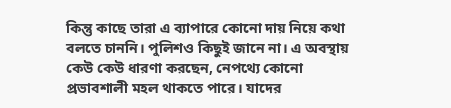কিন্তু কাছে তারা এ ব্যাপারে কোনো দায় নিয়ে কথা বলতে চাননি। পুলিশও কিছুই জানে না। এ অবস্থায় কেউ কেউ ধারণা করছেন, নেপথ্যে কোনো প্রভাবশালী মহল থাকতে পারে। যাদের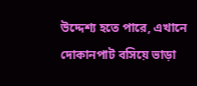উদ্দেশ্য হতে পারে, এখানে দোকানপাট বসিয়ে ভাড়া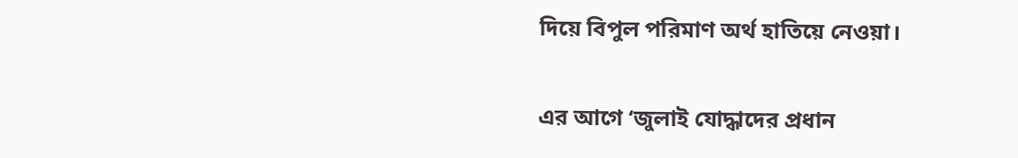দিয়ে বিপুল পরিমাণ অর্থ হাতিয়ে নেওয়া।

এর আগে ‘জুলাই যোদ্ধাদের প্রধান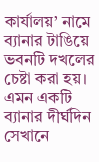কার্যালয়’ নামে ব্যানার টাঙিয়ে ভবনটি দখলের চেষ্টা করা হয়। এমন একটি ব্যানার দীর্ঘদিন সেখানে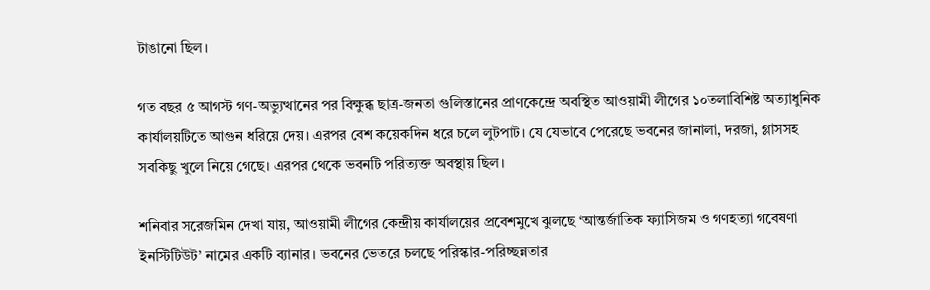টাঙানো ছিল।

গত বছর ৫ আগস্ট গণ-অভ্যুত্থানের পর বিক্ষুব্ধ ছাত্র-জনতা গুলিস্তানের প্রাণকেন্দ্রে অবস্থিত আওয়ামী লীগের ১০তলাবিশিষ্ট অত্যাধুনিক কার্যালয়টিতে আগুন ধরিয়ে দেয়। এরপর বেশ কয়েকদিন ধরে চলে লুটপাট। যে যেভাবে পেরেছে ভবনের জানালা, দরজা, গ্লাসসহ সবকিছু খুলে নিয়ে গেছে। এরপর থেকে ভবনটি পরিত্যক্ত অবস্থায় ছিল।

শনিবার সরেজমিন দেখা যায়, আওয়ামী লীগের কেন্দ্রীয় কার্যালয়ের প্রবেশমুখে ঝুলছে ‘আন্তর্জাতিক ফ্যাসিজম ও গণহত্যা গবেষণা ইনস্টিটিউট’ নামের একটি ব্যানার। ভবনের ভেতরে চলছে পরিস্কার-পরিচ্ছন্নতার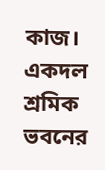কাজ। একদল শ্রমিক ভবনের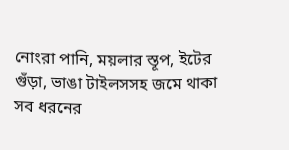নোংরা পানি, ময়লার স্তূপ, ইটের গুঁড়া, ভাঙা টাইলসসহ জমে থাকা সব ধরনের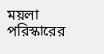ময়লা পরিস্কারের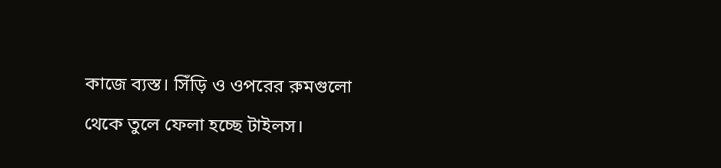কাজে ব্যস্ত। সিঁড়ি ও ওপরের রুমগুলো থেকে তুলে ফেলা হচ্ছে টাইলস।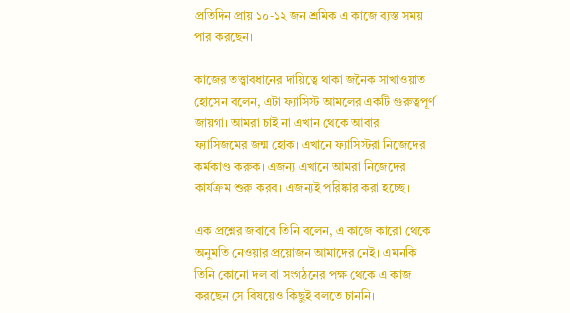প্রতিদিন প্রায় ১০-১২ জন শ্রমিক এ কাজে ব্যস্ত সময় পার করছেন।

কাজের তত্ত্বাবধানের দায়িত্বে থাকা জনৈক সাখাওয়াত হোসেন বলেন, এটা ফ্যাসিস্ট আমলের একটি গুরুত্বপূর্ণ জায়গা। আমরা চাই না এখান থেকে আবার ফ্যাসিজমের জন্ম হোক। এখানে ফ্যাসিস্টরা নিজেদের কর্মকাণ্ড করুক। এজন্য এখানে আমরা নিজেদের কার্যক্রম শুরু করব। এজন্যই পরিষ্কার করা হচ্ছে।

এক প্রশ্নের জবাবে তিনি বলেন, এ কাজে কারো থেকে অনুমতি নেওয়ার প্রয়োজন আমাদের নেই। এমনকি তিনি কোনো দল বা সংগঠনের পক্ষ থেকে এ কাজ করছেন সে বিষয়েও কিছুই বলতে চাননি।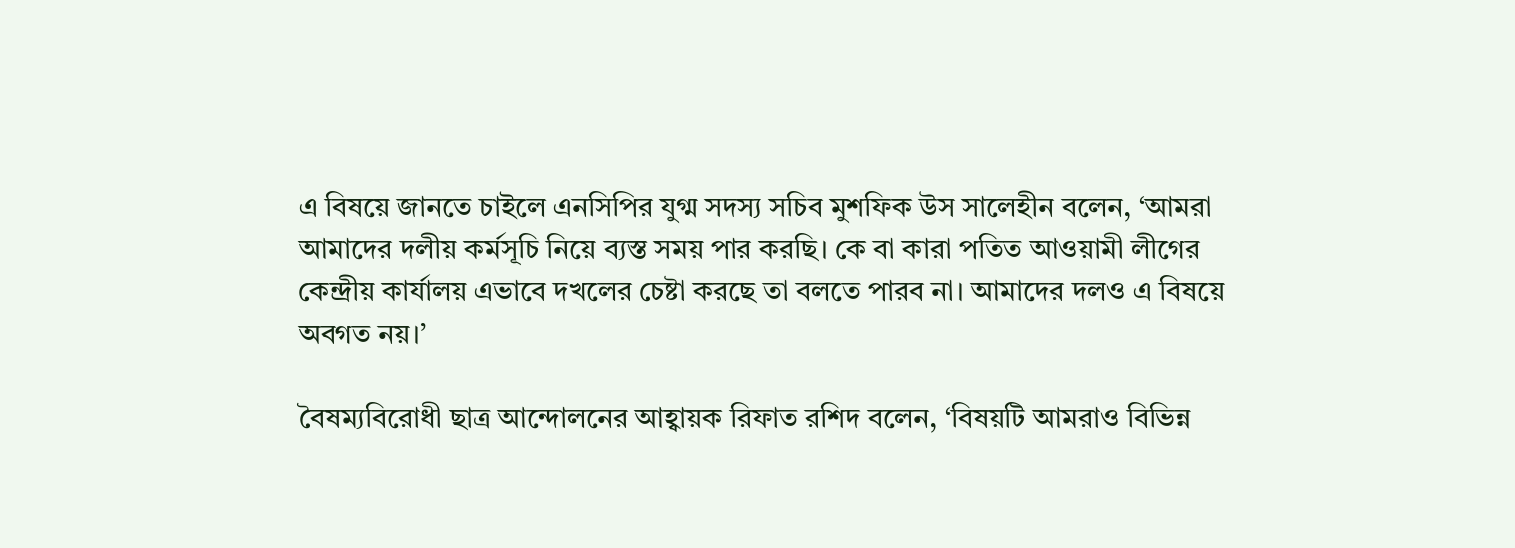এ বিষয়ে জানতে চাইলে এনসিপির যুগ্ম সদস্য সচিব মুশফিক উস সালেহীন বলেন, ‘আমরা আমাদের দলীয় কর্মসূচি নিয়ে ব্যস্ত সময় পার করছি। কে বা কারা পতিত আওয়ামী লীগের কেন্দ্রীয় কার্যালয় এভাবে দখলের চেষ্টা করছে তা বলতে পারব না। আমাদের দলও এ বিষয়ে অবগত নয়।’

বৈষম্যবিরোধী ছাত্র আন্দোলনের আহ্বায়ক রিফাত রশিদ বলেন, ‘বিষয়টি আমরাও বিভিন্ন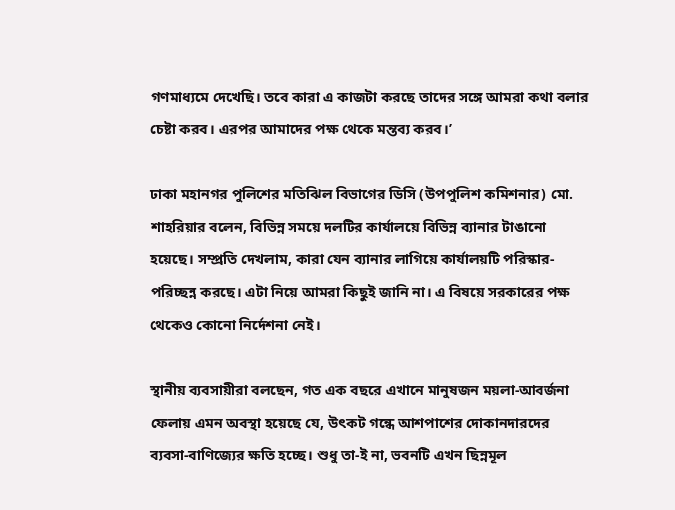গণমাধ্যমে দেখেছি। তবে কারা এ কাজটা করছে তাদের সঙ্গে আমরা কথা বলার চেষ্টা করব। এরপর আমাদের পক্ষ থেকে মন্তব্য করব।’

ঢাকা মহানগর পুলিশের মতিঝিল বিভাগের ডিসি (উপপুলিশ কমিশনার) মো. শাহরিয়ার বলেন, বিভিন্ন সময়ে দলটির কার্যালয়ে বিভিন্ন ব্যানার টাঙানো হয়েছে। সম্প্রতি দেখলাম, কারা যেন ব্যানার লাগিয়ে কার্যালয়টি পরিস্কার-পরিচ্ছন্ন করছে। এটা নিয়ে আমরা কিছুই জানি না। এ বিষয়ে সরকারের পক্ষ থেকেও কোনো নির্দেশনা নেই।

স্থানীয় ব্যবসায়ীরা বলছেন, গত এক বছরে এখানে মানুষজন ময়লা-আবর্জনা ফেলায় এমন অবস্থা হয়েছে যে, উৎকট গন্ধে আশপাশের দোকানদারদের ব্যবসা-বাণিজ্যের ক্ষতি হচ্ছে। শুধু তা-ই না, ভবনটি এখন ছিন্নমূল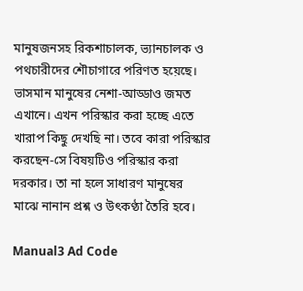মানুষজনসহ রিকশাচালক, ভ্যানচালক ও পথচারীদের শৌচাগারে পরিণত হয়েছে। ভাসমান মানুষের নেশা-আড্ডাও জমত এখানে। এখন পরিস্কার করা হচ্ছে এতে খারাপ কিছু দেখছি না। তবে কারা পরিস্কার করছেন-সে বিষয়টিও পরিস্কার করা দরকার। তা না হলে সাধারণ মানুষের মাঝে নানান প্রশ্ন ও উৎকণ্ঠা তৈরি হবে।

Manual3 Ad Code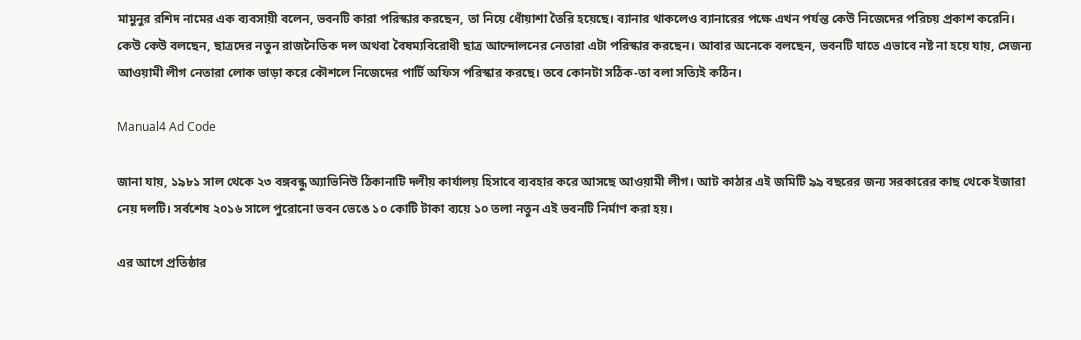মামুনুর রশিদ নামের এক ব্যবসায়ী বলেন, ভবনটি কারা পরিস্কার করছেন, তা নিয়ে ধোঁয়াশা তৈরি হয়েছে। ব্যানার থাকলেও ব্যানারের পক্ষে এখন পর্যন্ত কেউ নিজেদের পরিচয় প্রকাশ করেনি। কেউ কেউ বলছেন, ছাত্রদের নতুন রাজনৈতিক দল অথবা বৈষম্যবিরোধী ছাত্র আন্দোলনের নেতারা এটা পরিস্কার করছেন। আবার অনেকে বলছেন, ভবনটি যাতে এভাবে নষ্ট না হয়ে যায়, সেজন্য আওয়ামী লীগ নেতারা লোক ভাড়া করে কৌশলে নিজেদের পার্টি অফিস পরিস্কার করছে। তবে কোনটা সঠিক-তা বলা সত্যিই কঠিন।

Manual4 Ad Code

জানা যায়, ১৯৮১ সাল থেকে ২৩ বঙ্গবন্ধু অ্যাভিনিউ ঠিকানাটি দলীয় কার্যালয় হিসাবে ব্যবহার করে আসছে আওয়ামী লীগ। আট কাঠার এই জমিটি ৯৯ বছরের জন্য সরকারের কাছ থেকে ইজারা নেয় দলটি। সর্বশেষ ২০১৬ সালে পুরোনো ভবন ভেঙে ১০ কোটি টাকা ব্যয়ে ১০ তলা নতুন এই ভবনটি নির্মাণ করা হয়।

এর আগে প্রতিষ্ঠার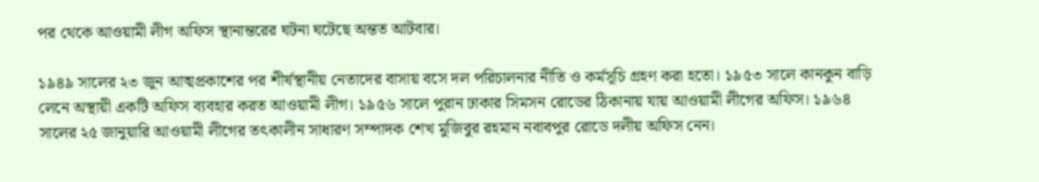পর থেকে আওয়ামী লীগ অফিস স্থানান্তরের ঘটনা ঘটেছে অন্তত আটবার।

১৯৪৯ সালের ২৩ জুন আত্মপ্রকাশের পর শীর্ষস্থানীয় নেতাদের বাসায় বসে দল পরিচালনার নীতি ও কর্মসূচি গ্রহণ করা হতো। ১৯৫৩ সালে কানকুন বাড়ি লেনে অস্থায়ী একটি অফিস ব্যবহার করত আওয়ামী লীগ। ১৯৫৬ সালে পুরান ঢাকার সিমসন রোডের ঠিকানায় যায় আওয়ামী লীগের অফিস। ১৯৬৪ সালের ২৫ জানুয়ারি আওয়ামী লীগের তৎকালীন সাধারণ সম্পাদক শেখ মুজিবুর রহমান নবাবপুর রোডে দলীয় অফিস নেন।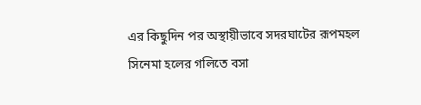এর কিছুদিন পর অস্থায়ীভাবে সদরঘাটের রূপমহল সিনেমা হলের গলিতে বসা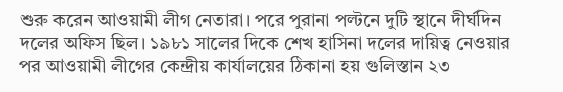শুরু করেন আওয়ামী লীগ নেতারা। পরে পুরানা পল্টনে দুটি স্থানে দীর্ঘদিন দলের অফিস ছিল। ১৯৮১ সালের দিকে শেখ হাসিনা দলের দায়িত্ব নেওয়ার পর আওয়ামী লীগের কেন্দ্রীয় কার্যালয়ের ঠিকানা হয় গুলিস্তান ২৩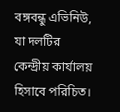বঙ্গবন্ধু এভিনিউ, যা দলটির কেন্দ্রীয় কার্যালয় হিসাবে পরিচিত।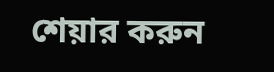শেয়ার করুন